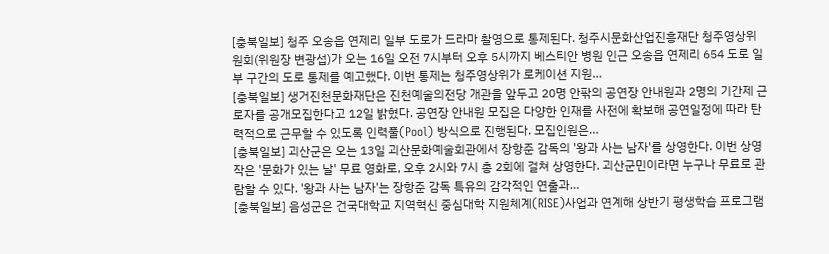[충북일보] 청주 오송읍 연제리 일부 도로가 드라마 촬영으로 통제된다. 청주시문화산업진흥재단 청주영상위원회(위원장 변광섭)가 오는 16일 오전 7시부터 오후 5시까지 베스티안 병원 인근 오송읍 연제리 654 도로 일부 구간의 도로 통제를 예고했다. 이번 통제는 청주영상위가 로케이션 지원…
[충북일보] 생거진천문화재단은 진천예술의전당 개관을 앞두고 20명 안팎의 공연장 안내원과 2명의 기간제 근로자를 공개모집한다고 12일 밝혔다. 공연장 안내원 모집은 다양한 인재를 사전에 확보해 공연일정에 따라 탄력적으로 근무할 수 있도록 인력풀(Pool) 방식으로 진행된다. 모집인원은…
[충북일보] 괴산군은 오는 13일 괴산문화예술회관에서 장항준 감독의 '왕과 사는 남자'를 상영한다. 이번 상영작은 '문화가 있는 날' 무료 영화로, 오후 2시와 7시 총 2회에 걸쳐 상영한다. 괴산군민이라면 누구나 무료로 관람할 수 있다. '왕과 사는 남자'는 장항준 감독 특유의 감각적인 연출과…
[충북일보] 음성군은 건국대학교 지역혁신 중심대학 지원체계(RISE)사업과 연계해 상반기 평생학습 프로그램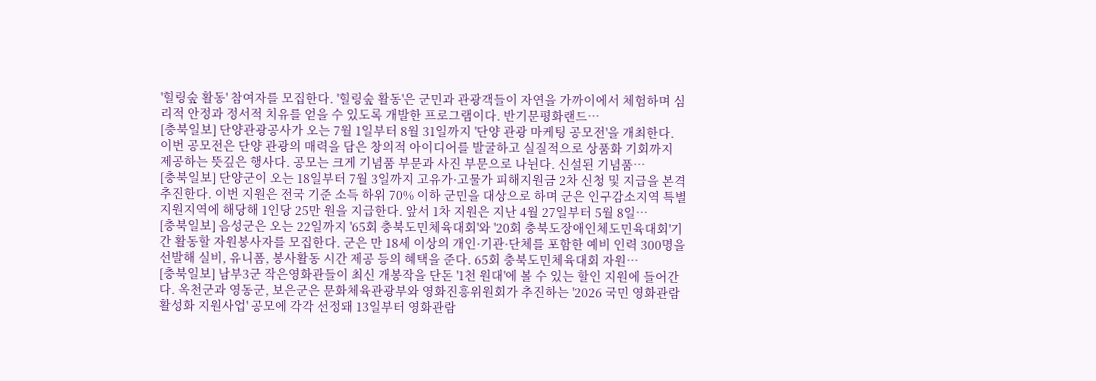'힐링숲 활동' 참여자를 모집한다. '힐링숲 활동'은 군민과 관광객들이 자연을 가까이에서 체험하며 심리적 안정과 정서적 치유를 얻을 수 있도록 개발한 프로그램이다. 반기문평화랜드…
[충북일보] 단양관광공사가 오는 7월 1일부터 8월 31일까지 '단양 관광 마케팅 공모전'을 개최한다. 이번 공모전은 단양 관광의 매력을 담은 창의적 아이디어를 발굴하고 실질적으로 상품화 기회까지 제공하는 뜻깊은 행사다. 공모는 크게 기념품 부문과 사진 부문으로 나뉜다. 신설된 기념품…
[충북일보] 단양군이 오는 18일부터 7월 3일까지 고유가·고물가 피해지원금 2차 신청 및 지급을 본격 추진한다. 이번 지원은 전국 기준 소득 하위 70% 이하 군민을 대상으로 하며 군은 인구감소지역 특별지원지역에 해당해 1인당 25만 원을 지급한다. 앞서 1차 지원은 지난 4월 27일부터 5월 8일…
[충북일보] 음성군은 오는 22일까지 '65회 충북도민체육대회'와 '20회 충북도장애인체도민육대회'기간 활동할 자원봉사자를 모집한다. 군은 만 18세 이상의 개인·기관·단체를 포함한 예비 인력 300명을 선발해 실비, 유니폼, 봉사활동 시간 제공 등의 혜택을 준다. 65회 충북도민체육대회 자원…
[충북일보] 남부3군 작은영화관들이 최신 개봉작을 단돈 '1천 원대'에 볼 수 있는 할인 지원에 들어간다. 옥천군과 영동군, 보은군은 문화체육관광부와 영화진흥위원회가 추진하는 '2026 국민 영화관람 활성화 지원사업' 공모에 각각 선정돼 13일부터 영화관람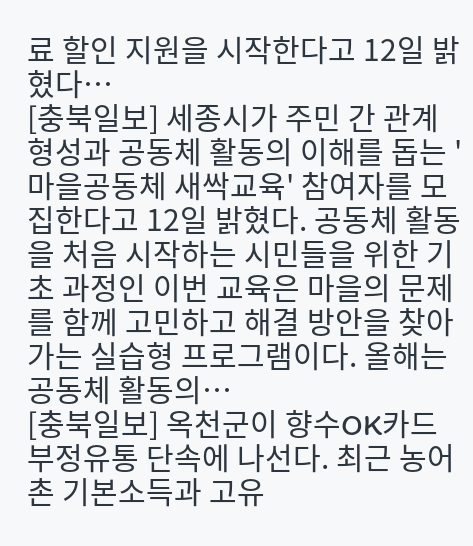료 할인 지원을 시작한다고 12일 밝혔다…
[충북일보] 세종시가 주민 간 관계 형성과 공동체 활동의 이해를 돕는 '마을공동체 새싹교육' 참여자를 모집한다고 12일 밝혔다. 공동체 활동을 처음 시작하는 시민들을 위한 기초 과정인 이번 교육은 마을의 문제를 함께 고민하고 해결 방안을 찾아가는 실습형 프로그램이다. 올해는 공동체 활동의…
[충북일보] 옥천군이 향수OK카드 부정유통 단속에 나선다. 최근 농어촌 기본소득과 고유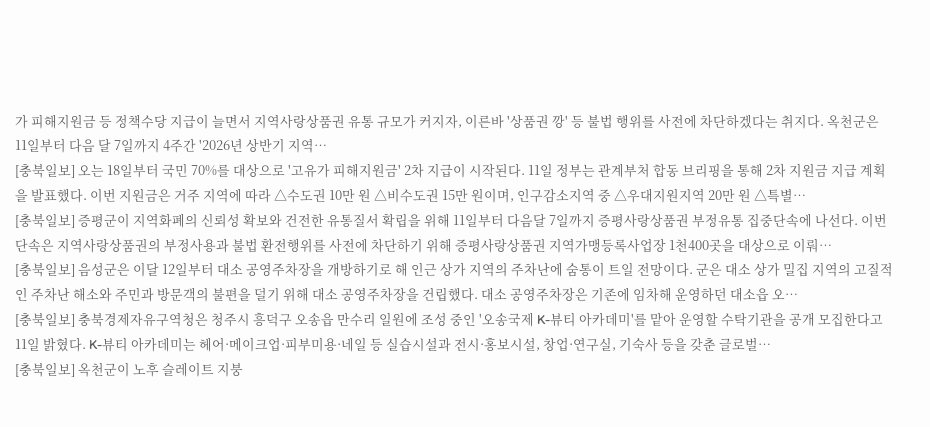가 피해지원금 등 정책수당 지급이 늘면서 지역사랑상품권 유통 규모가 커지자, 이른바 '상품권 깡' 등 불법 행위를 사전에 차단하겠다는 취지다. 옥천군은 11일부터 다음 달 7일까지 4주간 '2026년 상반기 지역…
[충북일보] 오는 18일부터 국민 70%를 대상으로 '고유가 피해지원금' 2차 지급이 시작된다. 11일 정부는 관계부처 합동 브리핑을 통해 2차 지원금 지급 계획을 발표했다. 이번 지원금은 거주 지역에 따라 △수도권 10만 원 △비수도권 15만 원이며, 인구감소지역 중 △우대지원지역 20만 원 △특별…
[충북일보] 증평군이 지역화폐의 신뢰성 확보와 건전한 유통질서 확립을 위해 11일부터 다음달 7일까지 증평사랑상품권 부정유통 집중단속에 나선다. 이번 단속은 지역사랑상품권의 부정사용과 불법 환전행위를 사전에 차단하기 위해 증평사랑상품권 지역가맹등록사업장 1천400곳을 대상으로 이뤄…
[충북일보] 음성군은 이달 12일부터 대소 공영주차장을 개방하기로 해 인근 상가 지역의 주차난에 숨통이 트일 전망이다. 군은 대소 상가 밀집 지역의 고질적인 주차난 해소와 주민과 방문객의 불편을 덜기 위해 대소 공영주차장을 건립했다. 대소 공영주차장은 기존에 임차해 운영하던 대소읍 오…
[충북일보] 충북경제자유구역청은 청주시 흥덕구 오송읍 만수리 일원에 조성 중인 '오송국제 K-뷰티 아카데미'를 맡아 운영할 수탁기관을 공개 모집한다고 11일 밝혔다. K-뷰티 아카데미는 헤어·메이크업·피부미용·네일 등 실습시설과 전시·홍보시설, 창업·연구실, 기숙사 등을 갖춘 글로벌…
[충북일보] 옥천군이 노후 슬레이트 지붕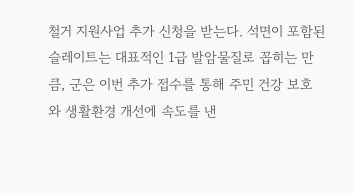철거 지원사업 추가 신청을 받는다. 석면이 포함된 슬레이트는 대표적인 1급 발암물질로 꼽히는 만큼, 군은 이번 추가 접수를 통해 주민 건강 보호와 생활환경 개선에 속도를 낸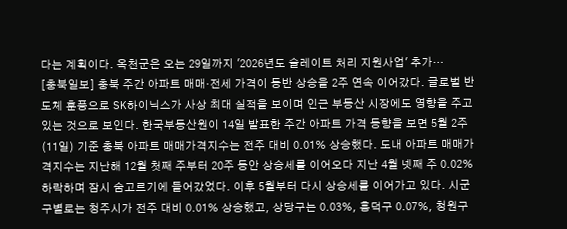다는 계획이다. 옥천군은 오는 29일까지 '2026년도 슬레이트 처리 지원사업' 추가…
[충북일보] 충북 주간 아파트 매매·전세 가격이 동반 상승을 2주 연속 이어갔다. 글로벌 반도체 훈풍으로 SK하이닉스가 사상 최대 실적을 보이며 인근 부동산 시장에도 영향을 주고 있는 것으로 보인다. 한국부동산원이 14일 발표한 주간 아파트 가격 동향을 보면 5월 2주(11일) 기준 충북 아파트 매매가격지수는 전주 대비 0.01% 상승했다. 도내 아파트 매매가격지수는 지난해 12월 첫째 주부터 20주 동안 상승세를 이어오다 지난 4월 넷째 주 0.02% 하락하며 잠시 숨고르기에 들어갔었다. 이후 5월부터 다시 상승세를 이어가고 있다. 시군구별로는 청주시가 전주 대비 0.01% 상승했고, 상당구는 0.03%, 흥덕구 0.07%, 청원구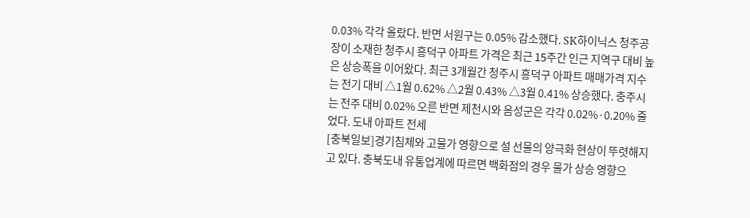0.03% 각각 올랐다. 반면 서원구는 0.05% 감소했다. SK하이닉스 청주공장이 소재한 청주시 흥덕구 아파트 가격은 최근 15주간 인근 지역구 대비 높은 상승폭을 이어왔다. 최근 3개월간 청주시 흥덕구 아파트 매매가격 지수는 전기 대비 △1월 0.62% △2월 0.43% △3월 0.41% 상승했다. 충주시는 전주 대비 0.02% 오른 반면 제천시와 음성군은 각각 0.02%·0.20% 줄었다. 도내 아파트 전세
[충북일보]경기침체와 고물가 영향으로 설 선물의 양극화 현상이 뚜렷해지고 있다. 충북도내 유통업계에 따르면 백화점의 경우 물가 상승 영향으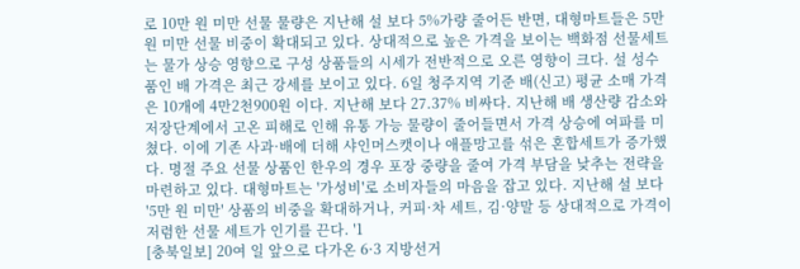로 10만 원 미만 선물 물량은 지난해 설 보다 5%가량 줄어든 반면, 대형마트들은 5만 원 미만 선물 비중이 확대되고 있다. 상대적으로 높은 가격을 보이는 백화점 선물세트는 물가 상승 영향으로 구성 상품들의 시세가 전반적으로 오른 영향이 크다. 설 성수품인 배 가격은 최근 강세를 보이고 있다. 6일 청주지역 기준 배(신고) 평균 소매 가격은 10개에 4만2천900원 이다. 지난해 보다 27.37% 비싸다. 지난해 배 생산량 감소와 저장단계에서 고온 피해로 인해 유통 가능 물량이 줄어들면서 가격 상승에 여파를 미쳤다. 이에 기존 사과·배에 더해 샤인머스캣이나 애플망고를 섞은 혼합세트가 증가했다. 명절 주요 선물 상품인 한우의 경우 포장 중량을 줄여 가격 부담을 낮추는 전략을 마련하고 있다. 대형마트는 '가성비'로 소비자들의 마음을 잡고 있다. 지난해 설 보다 '5만 원 미만' 상품의 비중을 확대하거나, 커피·차 세트, 김·양말 등 상대적으로 가격이 저렴한 선물 세트가 인기를 끈다. '1
[충북일보] 20여 일 앞으로 다가온 6·3 지방선거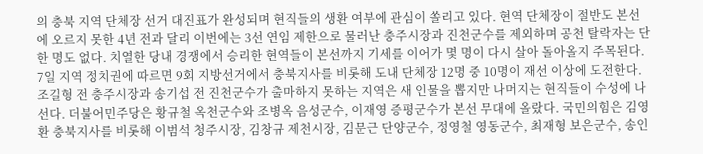의 충북 지역 단체장 선거 대진표가 완성되며 현직들의 생환 여부에 관심이 쏠리고 있다. 현역 단체장이 절반도 본선에 오르지 못한 4년 전과 달리 이번에는 3선 연임 제한으로 물러난 충주시장과 진천군수를 제외하며 공천 탈락자는 단 한 명도 없다. 치열한 당내 경쟁에서 승리한 현역들이 본선까지 기세를 이어가 몇 명이 다시 살아 돌아올지 주목된다. 7일 지역 정치권에 따르면 9회 지방선거에서 충북지사를 비롯해 도내 단체장 12명 중 10명이 재선 이상에 도전한다. 조길형 전 충주시장과 송기섭 전 진천군수가 출마하지 못하는 지역은 새 인물을 뽑지만 나머지는 현직들이 수성에 나선다. 더불어민주당은 황규철 옥천군수와 조병옥 음성군수, 이재영 증평군수가 본선 무대에 올랐다. 국민의힘은 김영환 충북지사를 비롯해 이범석 청주시장, 김창규 제천시장, 김문근 단양군수, 정영철 영동군수, 최재형 보은군수, 송인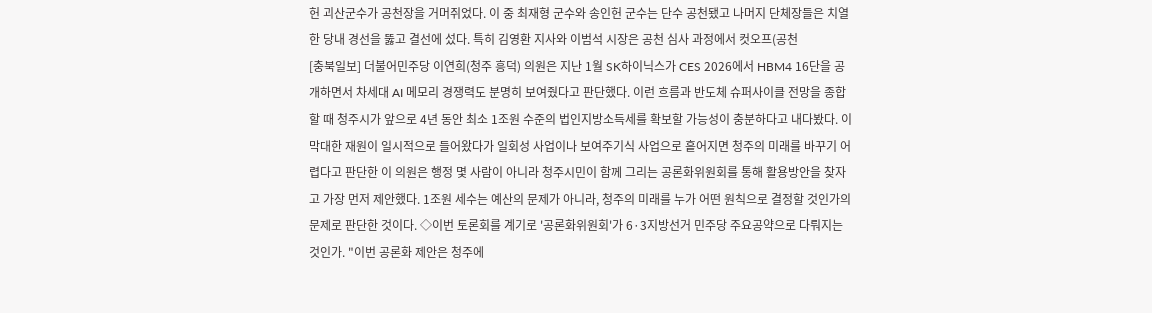헌 괴산군수가 공천장을 거머쥐었다. 이 중 최재형 군수와 송인헌 군수는 단수 공천됐고 나머지 단체장들은 치열한 당내 경선을 뚫고 결선에 섰다. 특히 김영환 지사와 이범석 시장은 공천 심사 과정에서 컷오프(공천
[충북일보] 더불어민주당 이연희(청주 흥덕) 의원은 지난 1월 SK하이닉스가 CES 2026에서 HBM4 16단을 공개하면서 차세대 AI 메모리 경쟁력도 분명히 보여줬다고 판단했다. 이런 흐름과 반도체 슈퍼사이클 전망을 종합할 때 청주시가 앞으로 4년 동안 최소 1조원 수준의 법인지방소득세를 확보할 가능성이 충분하다고 내다봤다. 이 막대한 재원이 일시적으로 들어왔다가 일회성 사업이나 보여주기식 사업으로 흩어지면 청주의 미래를 바꾸기 어렵다고 판단한 이 의원은 행정 몇 사람이 아니라 청주시민이 함께 그리는 공론화위원회를 통해 활용방안을 찾자고 가장 먼저 제안했다. 1조원 세수는 예산의 문제가 아니라, 청주의 미래를 누가 어떤 원칙으로 결정할 것인가의 문제로 판단한 것이다. ◇이번 토론회를 계기로 '공론화위원회'가 6·3지방선거 민주당 주요공약으로 다뤄지는 것인가. "이번 공론화 제안은 청주에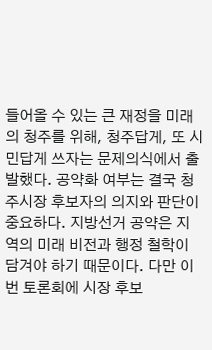들어올 수 있는 큰 재정을 미래의 청주를 위해, 청주답게, 또 시민답게 쓰자는 문제의식에서 출발했다. 공약화 여부는 결국 청주시장 후보자의 의지와 판단이 중요하다. 지방선거 공약은 지역의 미래 비전과 행정 철학이 담겨야 하기 때문이다. 다만 이번 토론회에 시장 후보